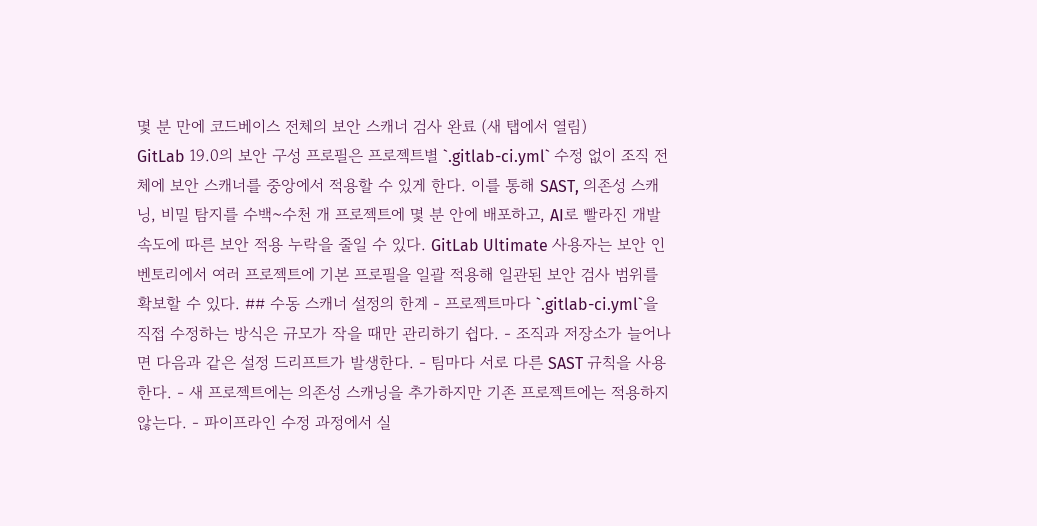몇 분 만에 코드베이스 전체의 보안 스캐너 검사 완료 (새 탭에서 열림)
GitLab 19.0의 보안 구성 프로필은 프로젝트별 `.gitlab-ci.yml` 수정 없이 조직 전체에 보안 스캐너를 중앙에서 적용할 수 있게 한다. 이를 통해 SAST, 의존성 스캐닝, 비밀 탐지를 수백~수천 개 프로젝트에 몇 분 안에 배포하고, AI로 빨라진 개발 속도에 따른 보안 적용 누락을 줄일 수 있다. GitLab Ultimate 사용자는 보안 인벤토리에서 여러 프로젝트에 기본 프로필을 일괄 적용해 일관된 보안 검사 범위를 확보할 수 있다. ## 수동 스캐너 설정의 한계 - 프로젝트마다 `.gitlab-ci.yml`을 직접 수정하는 방식은 규모가 작을 때만 관리하기 쉽다. - 조직과 저장소가 늘어나면 다음과 같은 설정 드리프트가 발생한다. - 팀마다 서로 다른 SAST 규칙을 사용한다. - 새 프로젝트에는 의존성 스캐닝을 추가하지만 기존 프로젝트에는 적용하지 않는다. - 파이프라인 수정 과정에서 실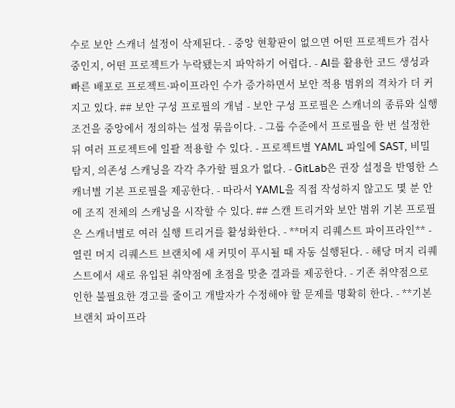수로 보안 스캐너 설정이 삭제된다. - 중앙 현황판이 없으면 어떤 프로젝트가 검사 중인지, 어떤 프로젝트가 누락됐는지 파악하기 어렵다. - AI를 활용한 코드 생성과 빠른 배포로 프로젝트·파이프라인 수가 증가하면서 보안 적용 범위의 격차가 더 커지고 있다. ## 보안 구성 프로필의 개념 - 보안 구성 프로필은 스캐너의 종류와 실행 조건을 중앙에서 정의하는 설정 묶음이다. - 그룹 수준에서 프로필을 한 번 설정한 뒤 여러 프로젝트에 일괄 적용할 수 있다. - 프로젝트별 YAML 파일에 SAST, 비밀 탐지, 의존성 스캐닝을 각각 추가할 필요가 없다. - GitLab은 권장 설정을 반영한 스캐너별 기본 프로필을 제공한다. - 따라서 YAML을 직접 작성하지 않고도 몇 분 안에 조직 전체의 스캐닝을 시작할 수 있다. ## 스캔 트리거와 보안 범위 기본 프로필은 스캐너별로 여러 실행 트리거를 활성화한다. - **머지 리퀘스트 파이프라인** - 열린 머지 리퀘스트 브랜치에 새 커밋이 푸시될 때 자동 실행된다. - 해당 머지 리퀘스트에서 새로 유입된 취약점에 초점을 맞춘 결과를 제공한다. - 기존 취약점으로 인한 불필요한 경고를 줄이고 개발자가 수정해야 할 문제를 명확히 한다. - **기본 브랜치 파이프라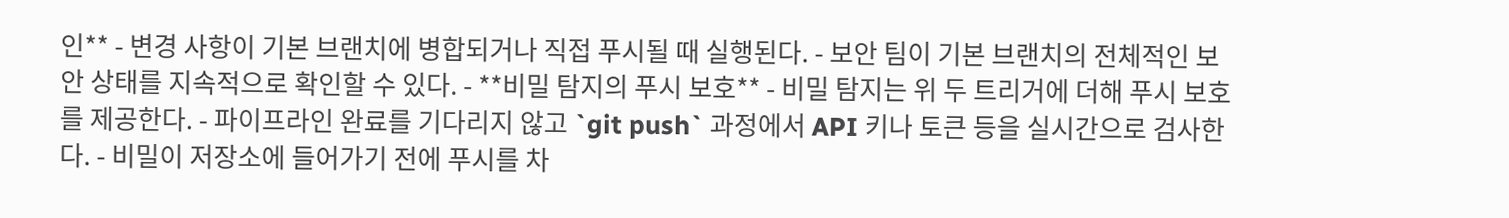인** - 변경 사항이 기본 브랜치에 병합되거나 직접 푸시될 때 실행된다. - 보안 팀이 기본 브랜치의 전체적인 보안 상태를 지속적으로 확인할 수 있다. - **비밀 탐지의 푸시 보호** - 비밀 탐지는 위 두 트리거에 더해 푸시 보호를 제공한다. - 파이프라인 완료를 기다리지 않고 `git push` 과정에서 API 키나 토큰 등을 실시간으로 검사한다. - 비밀이 저장소에 들어가기 전에 푸시를 차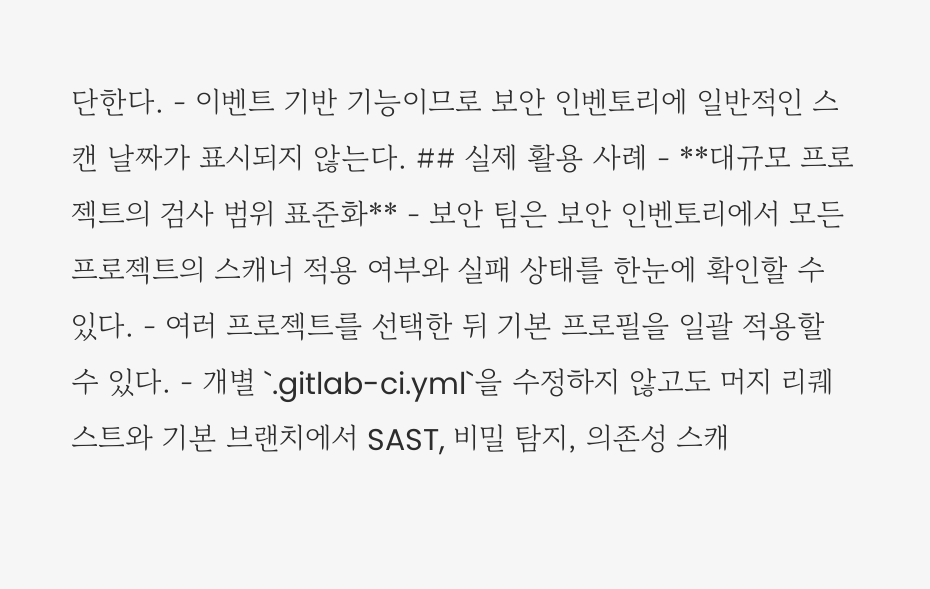단한다. - 이벤트 기반 기능이므로 보안 인벤토리에 일반적인 스캔 날짜가 표시되지 않는다. ## 실제 활용 사례 - **대규모 프로젝트의 검사 범위 표준화** - 보안 팀은 보안 인벤토리에서 모든 프로젝트의 스캐너 적용 여부와 실패 상태를 한눈에 확인할 수 있다. - 여러 프로젝트를 선택한 뒤 기본 프로필을 일괄 적용할 수 있다. - 개별 `.gitlab-ci.yml`을 수정하지 않고도 머지 리퀘스트와 기본 브랜치에서 SAST, 비밀 탐지, 의존성 스캐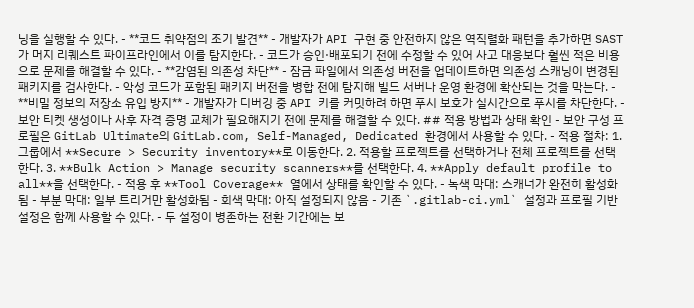닝을 실행할 수 있다. - **코드 취약점의 조기 발견** - 개발자가 API 구현 중 안전하지 않은 역직렬화 패턴을 추가하면 SAST가 머지 리퀘스트 파이프라인에서 이를 탐지한다. - 코드가 승인·배포되기 전에 수정할 수 있어 사고 대응보다 훨씬 적은 비용으로 문제를 해결할 수 있다. - **감염된 의존성 차단** - 잠금 파일에서 의존성 버전을 업데이트하면 의존성 스캐닝이 변경된 패키지를 검사한다. - 악성 코드가 포함된 패키지 버전을 병합 전에 탐지해 빌드 서버나 운영 환경에 확산되는 것을 막는다. - **비밀 정보의 저장소 유입 방지** - 개발자가 디버깅 중 API 키를 커밋하려 하면 푸시 보호가 실시간으로 푸시를 차단한다. - 보안 티켓 생성이나 사후 자격 증명 교체가 필요해지기 전에 문제를 해결할 수 있다. ## 적용 방법과 상태 확인 - 보안 구성 프로필은 GitLab Ultimate의 GitLab.com, Self-Managed, Dedicated 환경에서 사용할 수 있다. - 적용 절차: 1. 그룹에서 **Secure > Security inventory**로 이동한다. 2. 적용할 프로젝트를 선택하거나 전체 프로젝트를 선택한다. 3. **Bulk Action > Manage security scanners**를 선택한다. 4. **Apply default profile to all**을 선택한다. - 적용 후 **Tool Coverage** 열에서 상태를 확인할 수 있다. - 녹색 막대: 스캐너가 완전히 활성화됨 - 부분 막대: 일부 트리거만 활성화됨 - 회색 막대: 아직 설정되지 않음 - 기존 `.gitlab-ci.yml` 설정과 프로필 기반 설정은 함께 사용할 수 있다. - 두 설정이 병존하는 전환 기간에는 보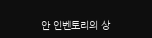안 인벤토리의 상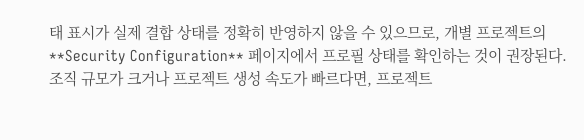태 표시가 실제 결합 상태를 정확히 반영하지 않을 수 있으므로, 개별 프로젝트의 **Security Configuration** 페이지에서 프로필 상태를 확인하는 것이 권장된다. 조직 규모가 크거나 프로젝트 생성 속도가 빠르다면, 프로젝트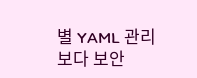별 YAML 관리보다 보안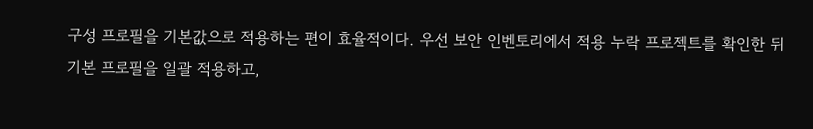구성 프로필을 기본값으로 적용하는 편이 효율적이다. 우선 보안 인벤토리에서 적용 누락 프로젝트를 확인한 뒤 기본 프로필을 일괄 적용하고,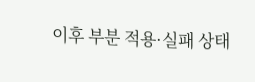이후 부분 적용·실패 상태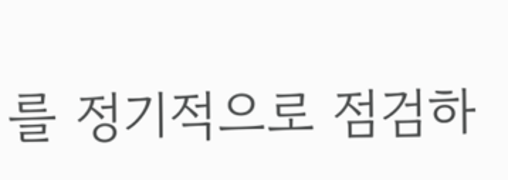를 정기적으로 점검하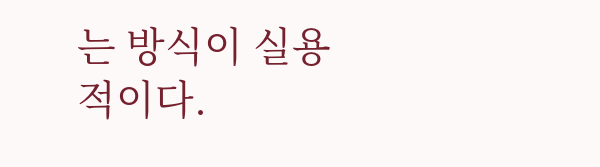는 방식이 실용적이다.